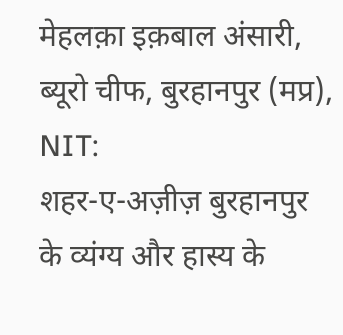मेहलक़ा इक़बाल अंसारी, ब्यूरो चीफ, बुरहानपुर (मप्र), NIT:
शहर-ए-अज़ीज़ बुरहानपुर के व्यंग्य और हास्य के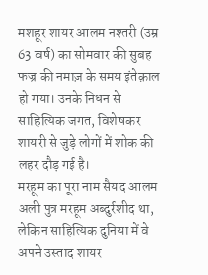मशहूर शायर आलम नश्तरी (उम्र 63 वर्ष) का सोमवार की सुबह फज्र की नमाज़ के समय इंतेक़ाल हो गया। उनके निधन से साहित्यिक जगत, विशेषकर शायरी से जुड़े लोगों में शोक की लहर दौड़ गई है।
मरहूम का पूरा नाम सैयद आलम अली पुत्र मरहूम अब्दुर्रशीद था, लेकिन साहित्यिक दुनिया में वे अपने उस्ताद शायर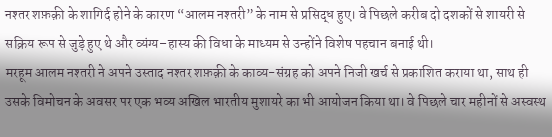नश्तर शफ़क़ी के शागिर्द होने के कारण “आलम नश्तरी” के नाम से प्रसिद्ध हुए। वे पिछले करीब दो दशकों से शायरी से सक्रिय रूप से जुड़े हुए थे और व्यंग्य–हास्य की विधा के माध्यम से उन्होंने विशेष पहचान बनाई थी।
मरहूम आलम नश्तरी ने अपने उस्ताद नश्तर शफ़क़ी के काव्य-संग्रह को अपने निजी खर्च से प्रकाशित कराया था, साथ ही उसके विमोचन के अवसर पर एक भव्य अखिल भारतीय मुशायरे का भी आयोजन किया था। वे पिछले चार महीनों से अस्वस्थ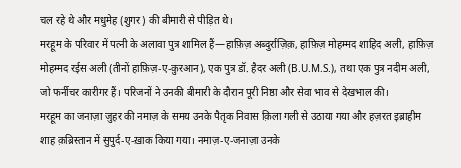चल रहे थे और मधुमेह (शुगर) की बीमारी से पीड़ित थे।
मरहूम के परिवार में पत्नी के अलावा पुत्र शामिल हैं—हाफ़िज़ अब्दुर्राज़िक़, हाफ़िज़ मोहम्मद शाहिद अली, हाफ़िज़ मोहम्मद रईस अली (तीनों हाफ़िज़-ए-क़ुरआन), एक पुत्र डॉ. हैदर अली (B.U.M.S.), तथा एक पुत्र नदीम अली, जो फर्नीचर कारीगर हैं। परिजनों ने उनकी बीमारी के दौरान पूरी निष्ठा और सेवा भाव से देखभाल की।
मरहूम का जनाज़ा ज़ुहर की नमाज़ के समय उनके पैतृक निवास क़िला गली से उठाया गया और हज़रत इब्राहीम शाह क़ब्रिस्तान में सुपुर्द-ए-ख़ाक किया गया। नमाज़-ए-जनाज़ा उनके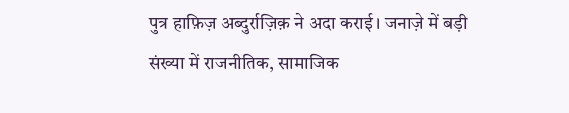पुत्र हाफ़िज़ अब्दुर्राज़िक़ ने अदा कराई। जनाज़े में बड़ी संख्या में राजनीतिक, सामाजिक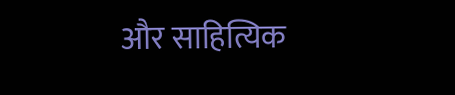और साहित्यिक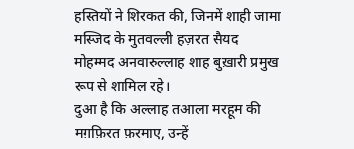हस्तियों ने शिरकत की, जिनमें शाही जामा मस्जिद के मुतवल्ली हज़रत सैयद मोहम्मद अनवारुल्लाह शाह बुख़ारी प्रमुख रूप से शामिल रहे।
दुआ है कि अल्लाह तआला मरहूम की मग़फ़िरत फ़रमाए, उन्हें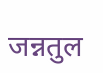जन्नतुल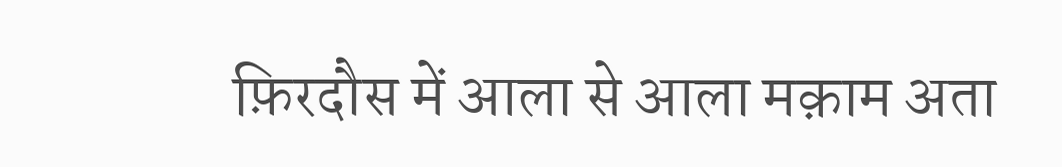फ़िरदौस में आला से आला मक़ाम अता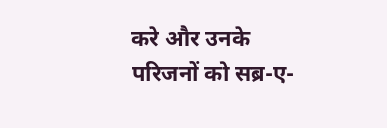करे और उनके परिजनों को सब्र-ए-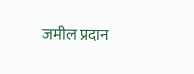जमील प्रदान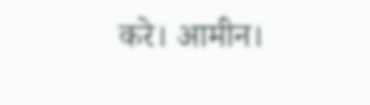करे। आमीन।